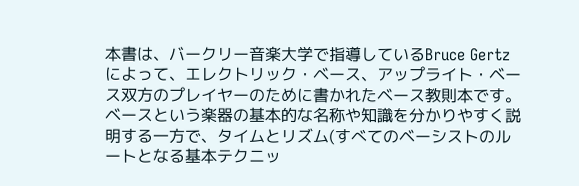本書は、バークリー音楽大学で指導しているBruce Gertz によって、エレクトリック・ベース、アップライト・ベース双方のプレイヤーのために書かれたベース教則本です。
ベースという楽器の基本的な名称や知識を分かりやすく説明する一方で、タイムとリズム(すべてのベーシストのルートとなる基本テクニッ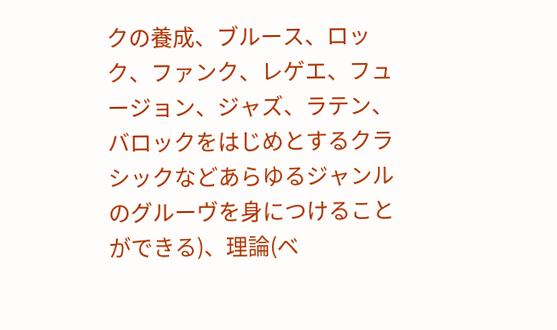クの養成、ブルース、ロック、ファンク、レゲエ、フュージョン、ジャズ、ラテン、バロックをはじめとするクラシックなどあらゆるジャンルのグルーヴを身につけることができる)、理論(ベ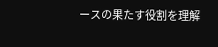ースの果たす役割を理解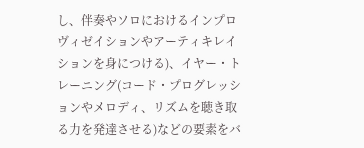し、伴奏やソロにおけるインプロヴィゼイションやアーティキレイションを身につける)、イヤー・トレーニング(コード・プログレッションやメロディ、リズムを聴き取る力を発達させる)などの要素をバ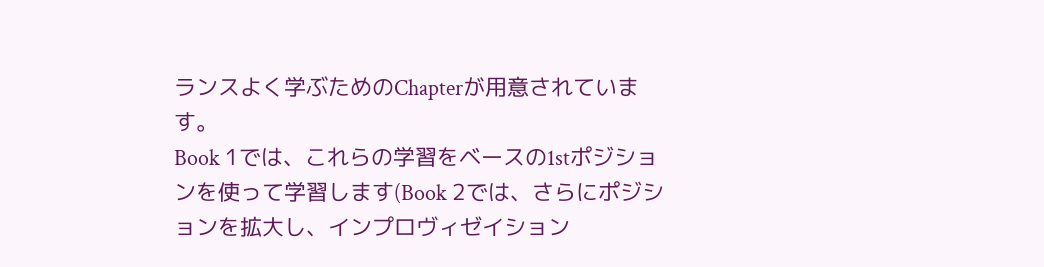ランスよく学ぶためのChapterが用意されています。
Book 1では、これらの学習をベースの1stポジションを使って学習します(Book 2では、さらにポジションを拡大し、インプロヴィゼイション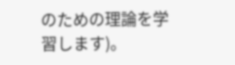のための理論を学習します)。